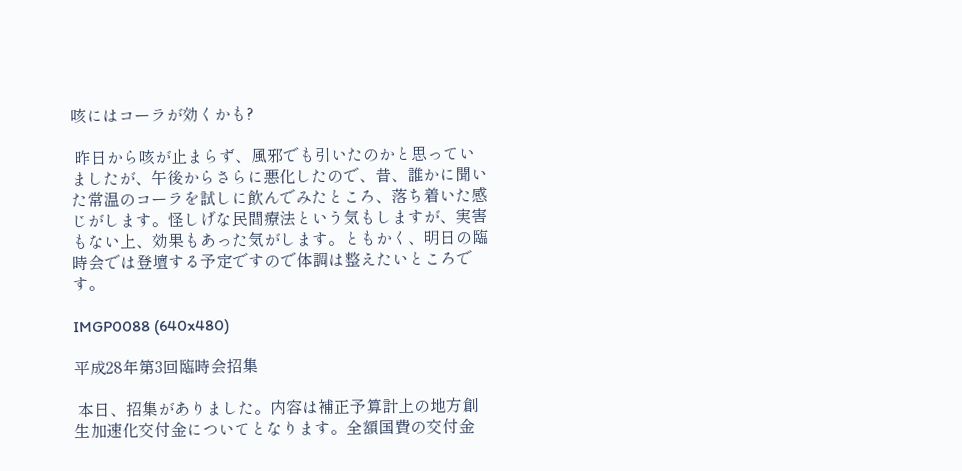咳にはコーラが効くかも?

 昨日から咳が止まらず、風邪でも引いたのかと思っていましたが、午後からさらに悪化したので、昔、誰かに聞いた常温のコーラを試しに飲んでみたところ、落ち着いた感じがします。怪しげな民間療法という気もしますが、実害もない上、効果もあった気がします。ともかく、明日の臨時会では登壇する予定ですので体調は整えたいところです。

IMGP0088 (640x480)

平成28年第3回臨時会招集

 本日、招集がありました。内容は補正予算計上の地方創生加速化交付金についてとなります。全額国費の交付金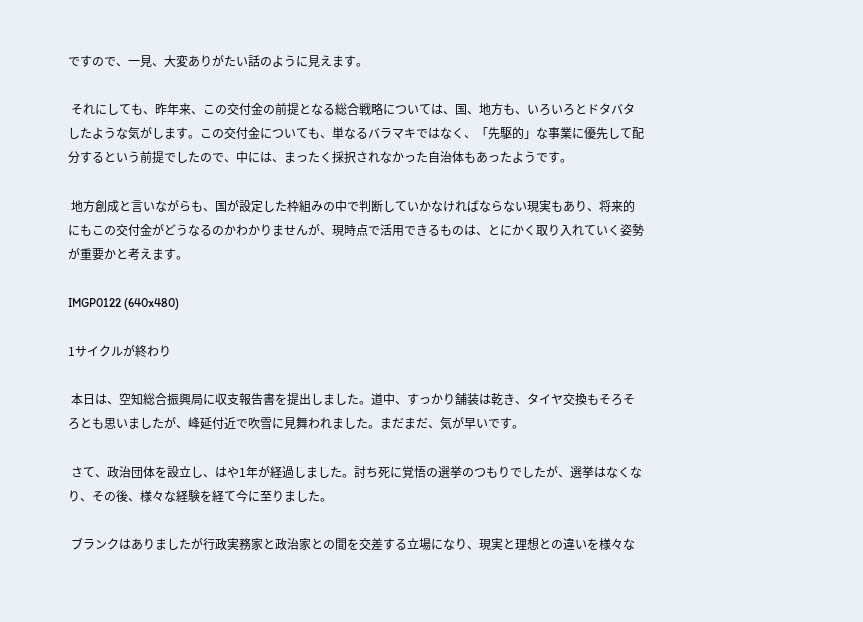ですので、一見、大変ありがたい話のように見えます。

 それにしても、昨年来、この交付金の前提となる総合戦略については、国、地方も、いろいろとドタバタしたような気がします。この交付金についても、単なるバラマキではなく、「先駆的」な事業に優先して配分するという前提でしたので、中には、まったく採択されなかった自治体もあったようです。

 地方創成と言いながらも、国が設定した枠組みの中で判断していかなければならない現実もあり、将来的にもこの交付金がどうなるのかわかりませんが、現時点で活用できるものは、とにかく取り入れていく姿勢が重要かと考えます。

IMGP0122 (640x480)

1サイクルが終わり

 本日は、空知総合振興局に収支報告書を提出しました。道中、すっかり舗装は乾き、タイヤ交換もそろそろとも思いましたが、峰延付近で吹雪に見舞われました。まだまだ、気が早いです。

 さて、政治団体を設立し、はや1年が経過しました。討ち死に覚悟の選挙のつもりでしたが、選挙はなくなり、その後、様々な経験を経て今に至りました。

 ブランクはありましたが行政実務家と政治家との間を交差する立場になり、現実と理想との違いを様々な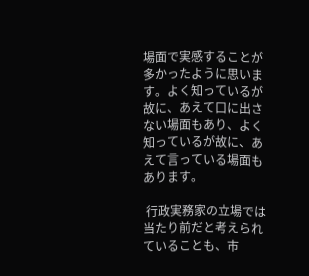場面で実感することが多かったように思います。よく知っているが故に、あえて口に出さない場面もあり、よく知っているが故に、あえて言っている場面もあります。

 行政実務家の立場では当たり前だと考えられていることも、市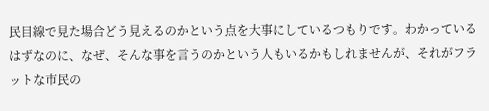民目線で見た場合どう見えるのかという点を大事にしているつもりです。わかっているはずなのに、なぜ、そんな事を言うのかという人もいるかもしれませんが、それがフラットな市民の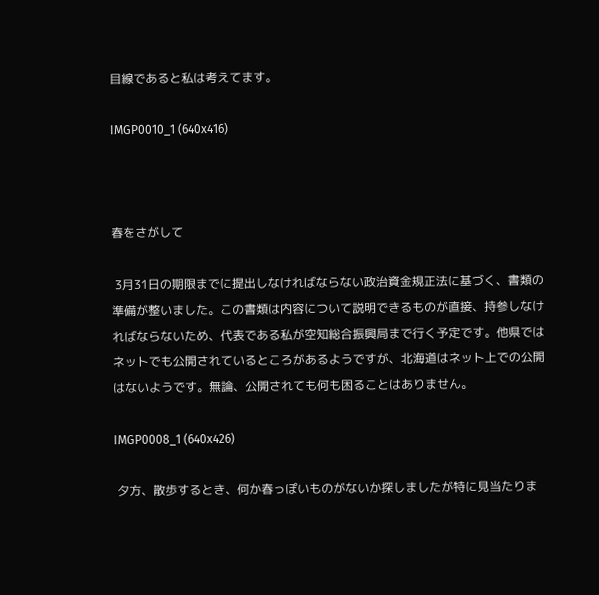目線であると私は考えてます。

IMGP0010_1 (640x416)



春をさがして

 3月31日の期限までに提出しなければならない政治資金規正法に基づく、書類の準備が整いました。この書類は内容について説明できるものが直接、持参しなければならないため、代表である私が空知総合振興局まで行く予定です。他県ではネットでも公開されているところがあるようですが、北海道はネット上での公開はないようです。無論、公開されても何も困ることはありません。

IMGP0008_1 (640x426)

 夕方、散歩するとき、何か春っぽいものがないか探しましたが特に見当たりま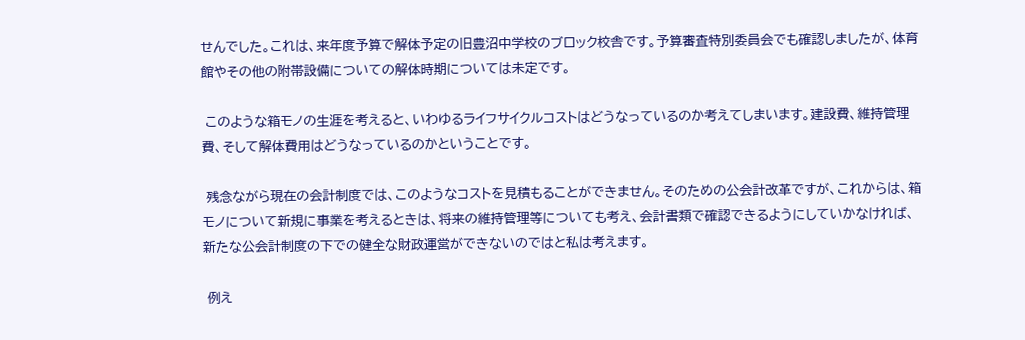せんでした。これは、来年度予算で解体予定の旧豊沼中学校のブロック校舎です。予算審査特別委員会でも確認しましたが、体育館やその他の附帯設備についての解体時期については未定です。

 このような箱モノの生涯を考えると、いわゆるライフサイクルコストはどうなっているのか考えてしまいます。建設費、維持管理費、そして解体費用はどうなっているのかということです。

 残念ながら現在の会計制度では、このようなコストを見積もることができません。そのための公会計改革ですが、これからは、箱モノについて新規に事業を考えるときは、将来の維持管理等についても考え、会計書類で確認できるようにしていかなければ、新たな公会計制度の下での健全な財政運営ができないのではと私は考えます。

 例え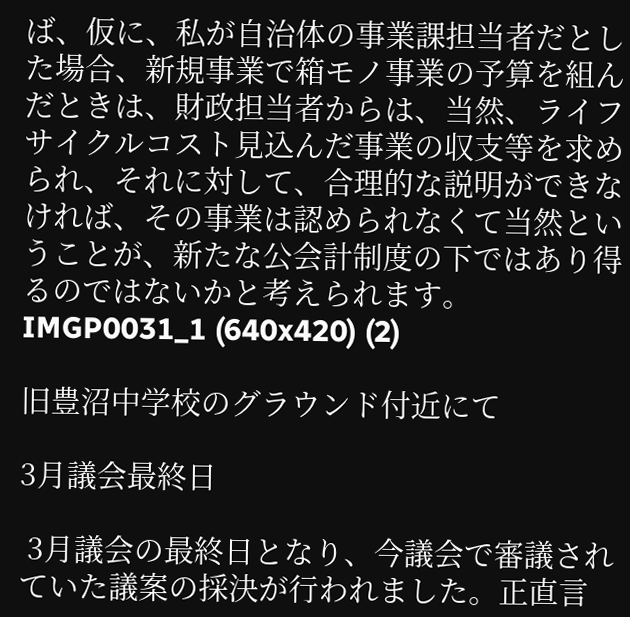ば、仮に、私が自治体の事業課担当者だとした場合、新規事業で箱モノ事業の予算を組んだときは、財政担当者からは、当然、ライフサイクルコスト見込んだ事業の収支等を求められ、それに対して、合理的な説明ができなければ、その事業は認められなくて当然ということが、新たな公会計制度の下ではあり得るのではないかと考えられます。 IMGP0031_1 (640x420) (2)

旧豊沼中学校のグラウンド付近にて

3月議会最終日

 3月議会の最終日となり、今議会で審議されていた議案の採決が行われました。正直言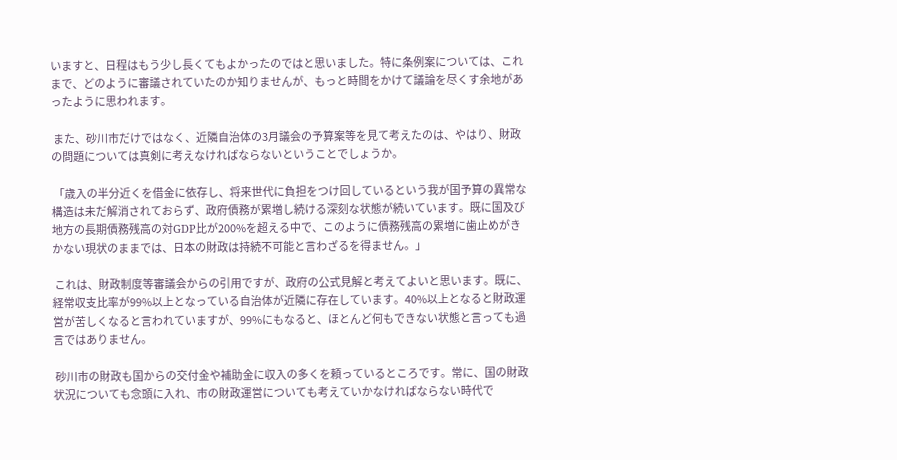いますと、日程はもう少し長くてもよかったのではと思いました。特に条例案については、これまで、どのように審議されていたのか知りませんが、もっと時間をかけて議論を尽くす余地があったように思われます。

 また、砂川市だけではなく、近隣自治体の3月議会の予算案等を見て考えたのは、やはり、財政の問題については真剣に考えなければならないということでしょうか。

 「歳入の半分近くを借金に依存し、将来世代に負担をつけ回しているという我が国予算の異常な構造は未だ解消されておらず、政府債務が累増し続ける深刻な状態が続いています。既に国及び地方の長期債務残高の対GDP比が200%を超える中で、このように債務残高の累増に歯止めがきかない現状のままでは、日本の財政は持続不可能と言わざるを得ません。」

 これは、財政制度等審議会からの引用ですが、政府の公式見解と考えてよいと思います。既に、経常収支比率が99%以上となっている自治体が近隣に存在しています。40%以上となると財政運営が苦しくなると言われていますが、99%にもなると、ほとんど何もできない状態と言っても過言ではありません。

 砂川市の財政も国からの交付金や補助金に収入の多くを頼っているところです。常に、国の財政状況についても念頭に入れ、市の財政運営についても考えていかなければならない時代で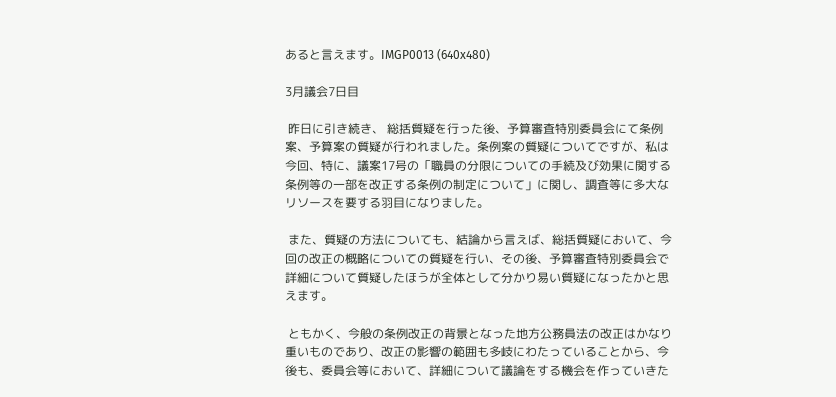あると言えます。IMGP0013 (640x480)

3月議会7日目

 昨日に引き続き、 総括質疑を行った後、予算審査特別委員会にて条例案、予算案の質疑が行われました。条例案の質疑についてですが、私は今回、特に、議案17号の「職員の分限についての手続及び効果に関する条例等の一部を改正する条例の制定について」に関し、調査等に多大なリソースを要する羽目になりました。

 また、質疑の方法についても、結論から言えば、総括質疑において、今回の改正の概略についての質疑を行い、その後、予算審査特別委員会で詳細について質疑したほうが全体として分かり易い質疑になったかと思えます。

 ともかく、今般の条例改正の背景となった地方公務員法の改正はかなり重いものであり、改正の影響の範囲も多岐にわたっていることから、今後も、委員会等において、詳細について議論をする機会を作っていきた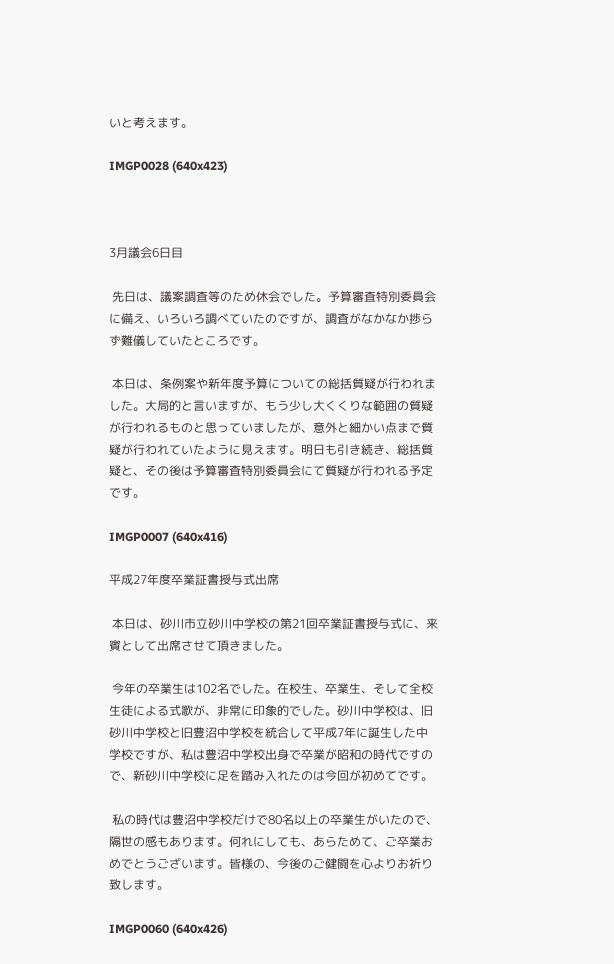いと考えます。

IMGP0028 (640x423)



3月議会6日目

 先日は、議案調査等のため休会でした。予算審査特別委員会に備え、いろいろ調べていたのですが、調査がなかなか捗らず難儀していたところです。

 本日は、条例案や新年度予算についての総括質疑が行われました。大局的と言いますが、もう少し大くくりな範囲の質疑が行われるものと思っていましたが、意外と細かい点まで質疑が行われていたように見えます。明日も引き続き、総括質疑と、その後は予算審査特別委員会にて質疑が行われる予定です。

IMGP0007 (640x416)

平成27年度卒業証書授与式出席

 本日は、砂川市立砂川中学校の第21回卒業証書授与式に、来賓として出席させて頂きました。

 今年の卒業生は102名でした。在校生、卒業生、そして全校生徒による式歌が、非常に印象的でした。砂川中学校は、旧砂川中学校と旧豊沼中学校を統合して平成7年に誕生した中学校ですが、私は豊沼中学校出身で卒業が昭和の時代ですので、新砂川中学校に足を踏み入れたのは今回が初めてです。

 私の時代は豊沼中学校だけで80名以上の卒業生がいたので、隔世の感もあります。何れにしても、あらためて、ご卒業おめでとうございます。皆様の、今後のご健闘を心よりお祈り致します。

IMGP0060 (640x426)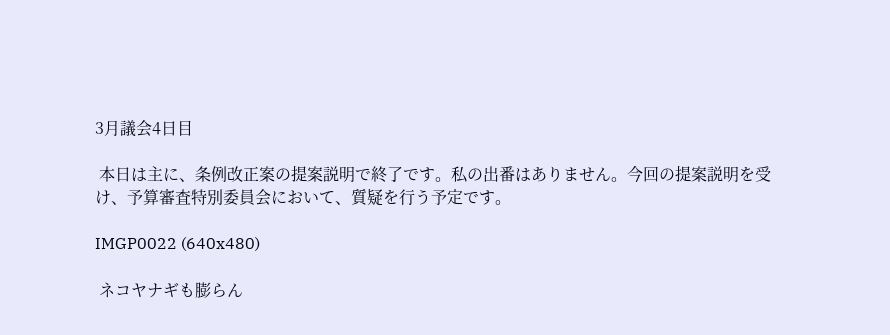3月議会4日目

 本日は主に、条例改正案の提案説明で終了です。私の出番はありません。今回の提案説明を受け、予算審査特別委員会において、質疑を行う予定です。

IMGP0022 (640x480)

 ネコヤナギも膨らん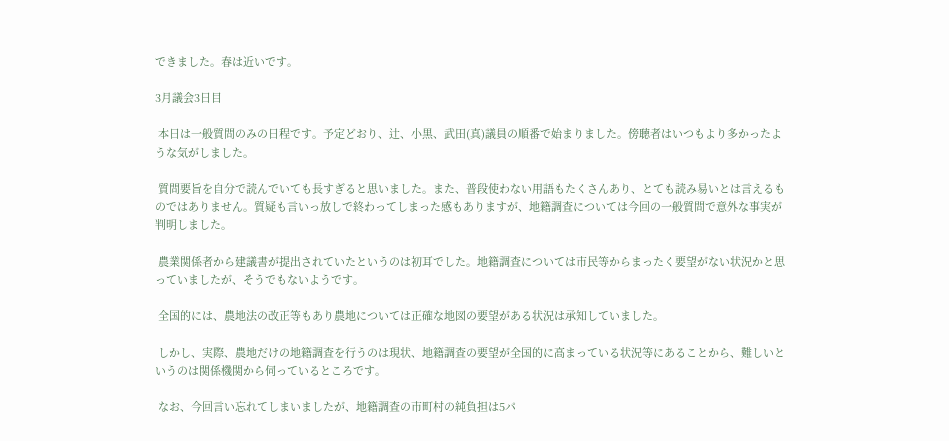できました。春は近いです。

3月議会3日目

 本日は一般質問のみの日程です。予定どおり、辻、小黒、武田(真)議員の順番で始まりました。傍聴者はいつもより多かったような気がしました。

 質問要旨を自分で読んでいても長すぎると思いました。また、普段使わない用語もたくさんあり、とても読み易いとは言えるものではありません。質疑も言いっ放しで終わってしまった感もありますが、地籍調査については今回の一般質問で意外な事実が判明しました。

 農業関係者から建議書が提出されていたというのは初耳でした。地籍調査については市民等からまったく要望がない状況かと思っていましたが、そうでもないようです。

 全国的には、農地法の改正等もあり農地については正確な地図の要望がある状況は承知していました。

 しかし、実際、農地だけの地籍調査を行うのは現状、地籍調査の要望が全国的に高まっている状況等にあることから、難しいというのは関係機関から伺っているところです。

 なお、今回言い忘れてしまいましたが、地籍調査の市町村の純負担は5パ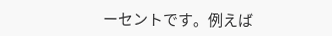ーセントです。例えば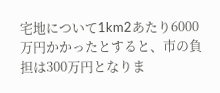宅地について1km2あたり6000万円かかったとすると、市の負担は300万円となりま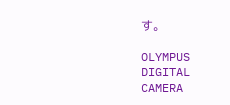す。

OLYMPUS DIGITAL CAMERA